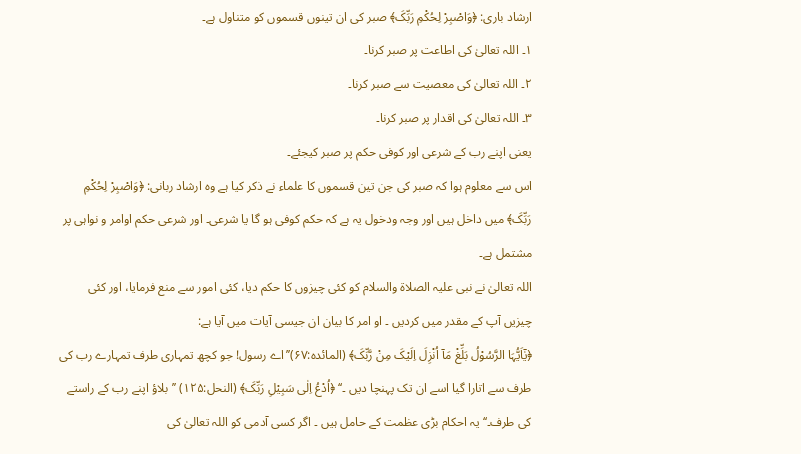ارشاد باری: ﴿وَاصْبِرْ لِحُکْمِ رَبِّکَ﴾ صبر کی ان تینوں قسموں کو متناول ہے۔
۱۔ اللہ تعالیٰ کی اطاعت پر صبر کرنا۔
۲۔ اللہ تعالیٰ کی معصیت سے صبر کرنا۔
۳۔ اللہ تعالیٰ کی اقدار پر صبر کرنا۔
یعنی اپنے رب کے شرعی اور کوفی حکم پر صبر کیجئے۔
اس سے معلوم ہوا کہ صبر کی جن تین قسموں کا علماء نے ذکر کیا ہے وہ ارشاد ربانی: ﴿وَاصْبِرْ لِحُکْمِ رَبِّکَ﴾ میں داخل ہیں اور وجہ ودخول یہ ہے کہ حکم کوفی ہو گا یا شرعی۔ اور شرعی حکم اوامر و نواہی پر مشتمل ہے۔
اللہ تعالیٰ نے نبی علیہ الصلاۃ والسلام کو کئی چیزوں کا حکم دیا، کئی امور سے منع فرمایا، اور کئی چیزیں آپ کے مقدر میں کردیں ۔ او امر کا بیان ان جیسی آیات میں آیا ہے:
﴿یٰٓاَیُّہَا الرَّسُوْلُ بَلِّغْ مَآ اُنْزِلَ اِلَیْکَ مِنْ رَّبِّکَ﴾ (المائدہ:۶۷)’’اے رسول! جو کچھ تمہاری طرف تمہارے رب کی طرف سے اتارا گیا اسے ان تک پہنچا دیں ۔‘‘ ﴿اُدْعُ اِلٰی سَبِیْلِ رَبِّکَ﴾ (النحل:۱۲۵) ’’بلاؤ اپنے رب کے راستے کی طرف۔‘‘ یہ احکام بڑی عظمت کے حامل ہیں ۔ اگر کسی آدمی کو اللہ تعالیٰ کی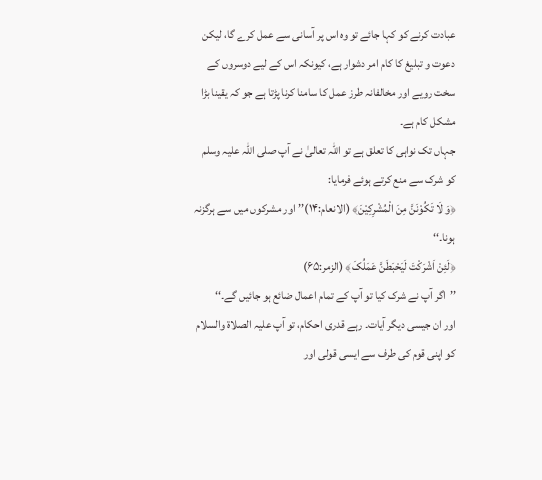عبادت کرنے کو کہا جائے تو وہ اس پر آسانی سے عمل کرے گا، لیکن دعوت و تبلیغ کا کام امر دشوار ہے، کیونکہ اس کے لیے دوسروں کے سخت رویے اور مخالفانہ طرز عمل کا سامنا کرنا پڑتا ہے جو کہ یقینا بڑا مشکل کام ہے۔
جہاں تک نواہی کا تعلق ہے تو اللہ تعالیٰ نے آپ صلی اللہ علیہ وسلم کو شرک سے منع کرتے ہوئے فرمایا:
﴿وَ لَا تَکُوْنَنَّ مِنَ الْمُشْرِکِیْنَ﴾ (الانعام:۱۴)’’اور مشرکوں میں سے ہرگزنہ ہونا۔‘‘
﴿لَئِنْ اَشْرَکْتَ لَیَحْبَطَنَّ عَمَلُکَ﴾ (الزمر:۶۵)
’’اگر آپ نے شرک کیا تو آپ کے تمام اعمال ضائع ہو جائیں گے۔‘‘
اور ان جیسی دیگر آیات۔ رہے قدری احکام، تو آپ علیہ الصلاۃ والسلام کو اپنی قوم کی طرف سے ایسی قولی اور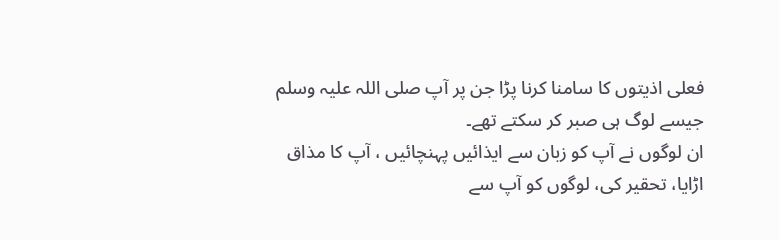فعلی اذیتوں کا سامنا کرنا پڑا جن پر آپ صلی اللہ علیہ وسلم جیسے لوگ ہی صبر کر سکتے تھے۔
ان لوگوں نے آپ کو زبان سے ایذائیں پہنچائیں ، آپ کا مذاق اڑایا، تحقیر کی، لوگوں کو آپ سے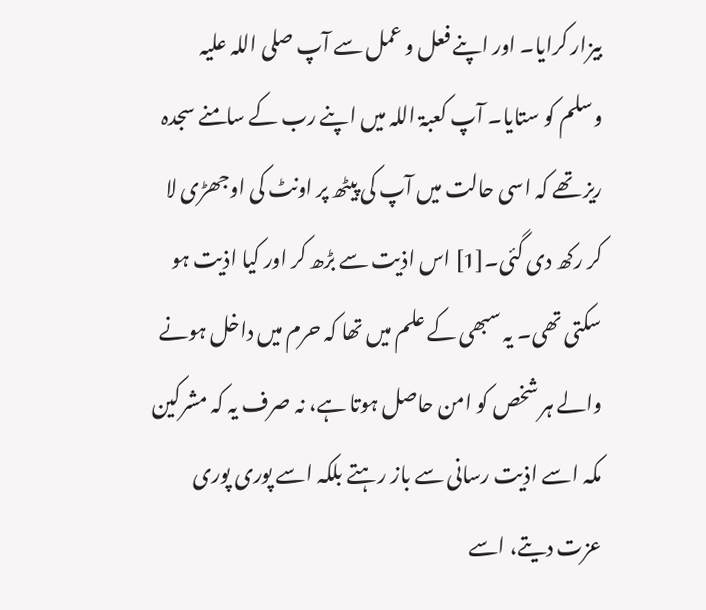بیزار کرایا۔ اور اپنے فعل و عمل سے آپ صلی اللہ علیہ وسلم کو ستایا۔ آپ کعبۃ اللہ میں اپنے رب کے سامنے سجدہ ریز تھے کہ اسی حالت میں آپ کی پیٹھ پر اونٹ کی اوجھڑی لا کر رکھ دی گئی۔[1] اس اذیت سے بڑھ کر اور کیا اذیت ہو سکتی تھی۔ یہ سبھی کے علم میں تھا کہ حرم میں داخل ہونے والے ہر شخص کو امن حاصل ہوتا ہے، نہ صرف یہ کہ مشرکین مکہ اسے اذیت رسانی سے باز رہتے بلکہ اسے پوری پوری عزت دیتے، اسے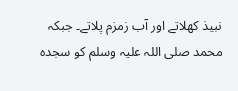نبیذ کھلاتے اور آب زمزم پلاتے۔ جبکہ محمد صلی اللہ علیہ وسلم کو سجدہ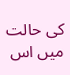کی حالت میں اس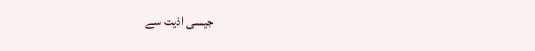جیسی اذیت سے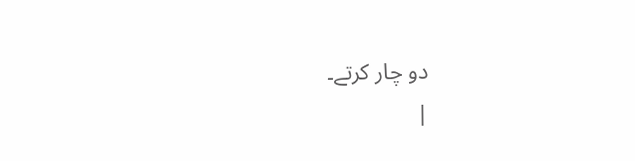دو چار کرتے۔
|